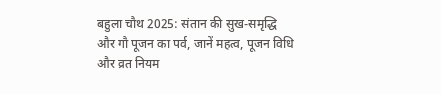बहुला चौथ 2025: संतान की सुख-समृद्धि और गौ पूजन का पर्व, जानें महत्व, पूजन विधि और व्रत नियम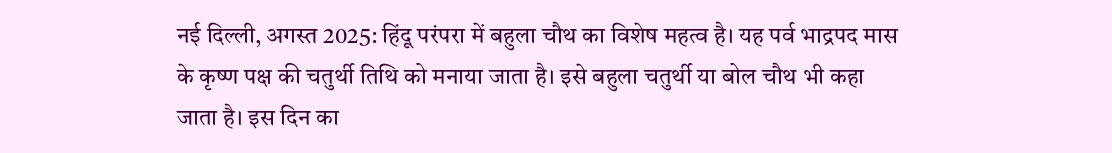नई दिल्ली, अगस्त 2025: हिंदू परंपरा में बहुला चौथ का विशेष महत्व है। यह पर्व भाद्रपद मास के कृष्ण पक्ष की चतुर्थी तिथि को मनाया जाता है। इसे बहुला चतुर्थी या बोल चौथ भी कहा जाता है। इस दिन का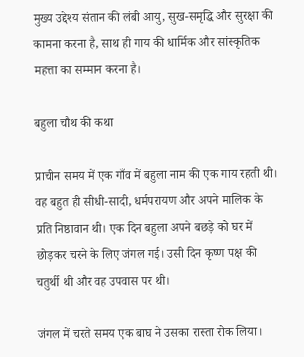मुख्य उद्देश्य संतान की लंबी आयु, सुख-समृद्धि और सुरक्षा की कामना करना है, साथ ही गाय की धार्मिक और सांस्कृतिक महत्ता का सम्मान करना है।

बहुला चौथ की कथा

प्राचीन समय में एक गाँव में बहुला नाम की एक गाय रहती थी। वह बहुत ही सीधी-सादी, धर्मपरायण और अपने मालिक के प्रति निष्ठावान थी। एक दिन बहुला अपने बछड़े को घर में छोड़कर चरने के लिए जंगल गई। उसी दिन कृष्ण पक्ष की चतुर्थी थी और वह उपवास पर थी।

जंगल में चरते समय एक बाघ ने उसका रास्ता रोक लिया।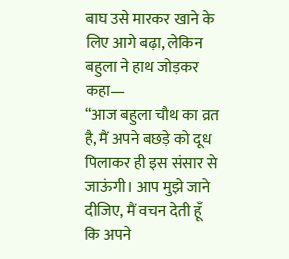बाघ उसे मारकर खाने के लिए आगे बढ़ा, लेकिन बहुला ने हाथ जोड़कर कहा—
“आज बहुला चौथ का व्रत है, मैं अपने बछड़े को दूध पिलाकर ही इस संसार से जाऊंगी। आप मुझे जाने दीजिए, मैं वचन देती हूँ कि अपने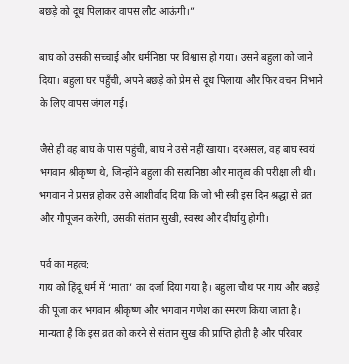बछड़े को दूध पिलाकर वापस लौट आऊंगी।”

बाघ को उसकी सच्चाई और धर्मनिष्ठा पर विश्वास हो गया। उसने बहुला को जाने दिया। बहुला घर पहुँची, अपने बछड़े को प्रेम से दूध पिलाया और फिर वचन निभाने के लिए वापस जंगल गई।

जैसे ही वह बाघ के पास पहुंची, बाघ ने उसे नहीं खाया। दरअसल, वह बाघ स्वयं भगवान श्रीकृष्ण थे, जिन्होंने बहुला की सत्यनिष्ठा और मातृत्व की परीक्षा ली थी। भगवान ने प्रसन्न होकर उसे आशीर्वाद दिया कि जो भी स्त्री इस दिन श्रद्धा से व्रत और गौपूजन करेगी, उसकी संतान सुखी, स्वस्थ और दीर्घायु होगी।

पर्व का महत्व:
गाय को हिंदू धर्म में ‘माता’ का दर्जा दिया गया है। बहुला चौथ पर गाय और बछड़े की पूजा कर भगवान श्रीकृष्ण और भगवान गणेश का स्मरण किया जाता है। मान्यता है कि इस व्रत को करने से संतान सुख की प्राप्ति होती है और परिवार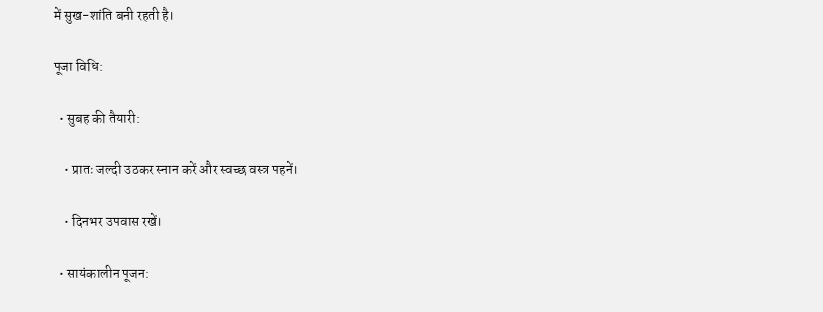में सुख-शांति बनी रहती है।

पूजा विधि:

  • सुबह की तैयारी:

    • प्रातः जल्दी उठकर स्नान करें और स्वच्छ वस्त्र पहनें।

    • दिनभर उपवास रखें।

  • सायंकालीन पूजन: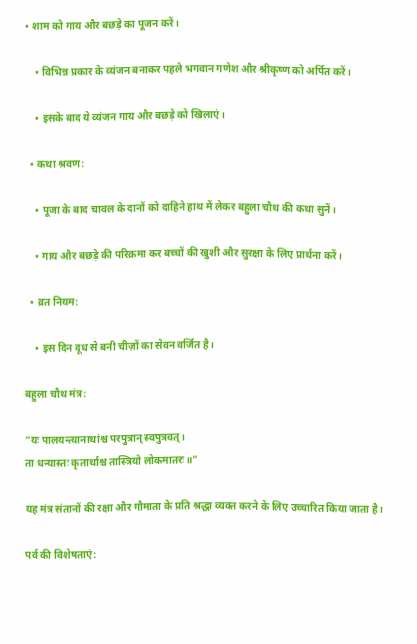• शाम को गाय और बछड़े का पूजन करें।

    • विभिन्न प्रकार के व्यंजन बनाकर पहले भगवान गणेश और श्रीकृष्ण को अर्पित करें।

    • इसके बाद ये व्यंजन गाय और बछड़े को खिलाएं।

  • कथा श्रवण:

    • पूजा के बाद चावल के दानों को दाहिने हाथ में लेकर बहुला चौथ की कथा सुनें।

    • गाय और बछड़े की परिक्रमा कर बच्चों की खुशी और सुरक्षा के लिए प्रार्थना करें।

  • व्रत नियम:

    • इस दिन दूध से बनी चीज़ों का सेवन वर्जित है।

बहुला चौथ मंत्र:

“यः पालयन्त्यानाथांश्च परपुत्रान् स्वपुत्रवत्।
ता धन्यास्तः कृतार्थाश्च तास्त्रियो लोकमातरः॥”

यह मंत्र संतानों की रक्षा और गौमाता के प्रति श्रद्धा व्यक्त करने के लिए उच्चारित किया जाता है।

पर्व की विशेषताएं: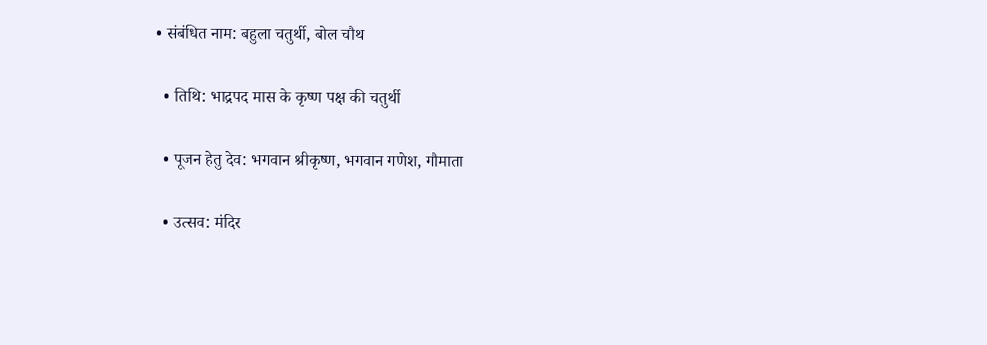• संबंधित नाम: बहुला चतुर्थी, बोल चौथ

  • तिथि: भाद्रपद मास के कृष्ण पक्ष की चतुर्थी

  • पूजन हेतु देव: भगवान श्रीकृष्ण, भगवान गणेश, गौमाता

  • उत्सव: मंदिर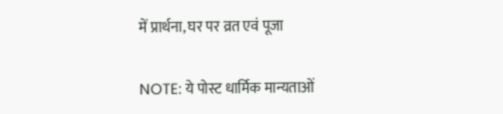में प्रार्थना, घर पर व्रत एवं पूजा

NOTE: ये पोस्ट धार्मिक मान्यताओं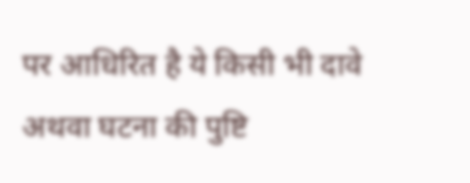पर आधिरित है ये किसी भी दावे अथवा घटना की पुष्टि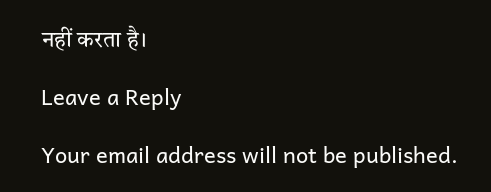नहीं करता है।

Leave a Reply

Your email address will not be published.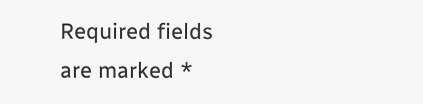Required fields are marked *